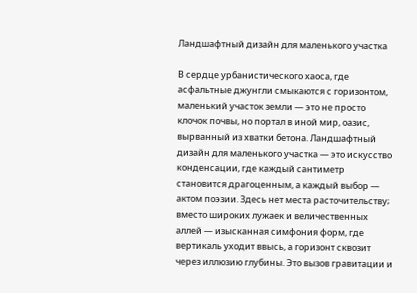Ландшафтный дизайн для маленького участка

В сердце урбанистического хаоса, где асфальтные джунгли смыкаются с горизонтом, маленький участок земли — это не просто клочок почвы, но портал в иной мир, оазис, вырванный из хватки бетона. Ландшафтный дизайн для маленького участка — это искусство конденсации, где каждый сантиметр становится драгоценным, а каждый выбор — актом поэзии. Здесь нет места расточительству; вместо широких лужаек и величественных аллей — изысканная симфония форм, где вертикаль уходит ввысь, а горизонт сквозит через иллюзию глубины. Это вызов гравитации и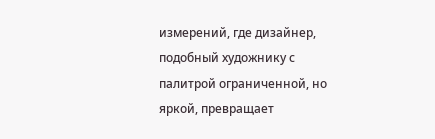измерений, где дизайнер, подобный художнику с палитрой ограниченной, но яркой, превращает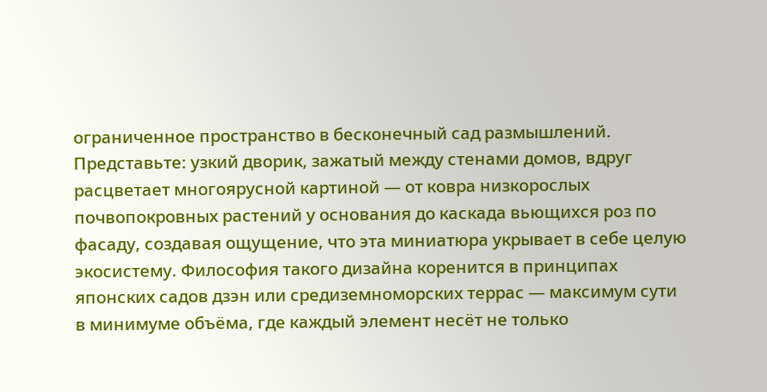ограниченное пространство в бесконечный сад размышлений. Представьте: узкий дворик, зажатый между стенами домов, вдруг расцветает многоярусной картиной — от ковра низкорослых почвопокровных растений у основания до каскада вьющихся роз по фасаду, создавая ощущение, что эта миниатюра укрывает в себе целую экосистему. Философия такого дизайна коренится в принципах японских садов дзэн или средиземноморских террас — максимум сути в минимуме объёма, где каждый элемент несёт не только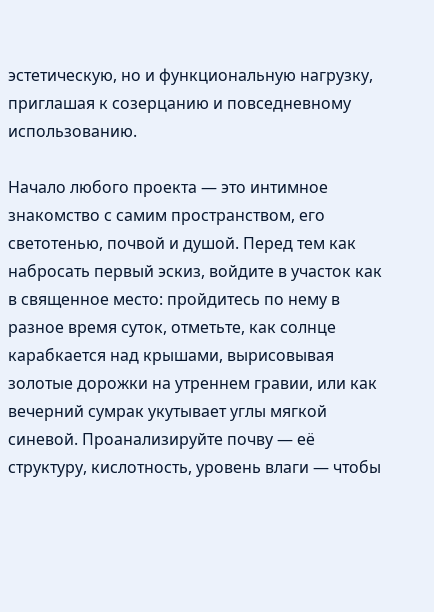эстетическую, но и функциональную нагрузку, приглашая к созерцанию и повседневному использованию.

Начало любого проекта — это интимное знакомство с самим пространством, его светотенью, почвой и душой. Перед тем как набросать первый эскиз, войдите в участок как в священное место: пройдитесь по нему в разное время суток, отметьте, как солнце карабкается над крышами, вырисовывая золотые дорожки на утреннем гравии, или как вечерний сумрак укутывает углы мягкой синевой. Проанализируйте почву — её структуру, кислотность, уровень влаги — чтобы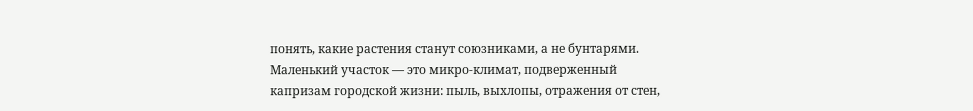понять, какие растения станут союзниками, а не бунтарями. Маленький участок — это микро-климат, подверженный капризам городской жизни: пыль, выхлопы, отражения от стен,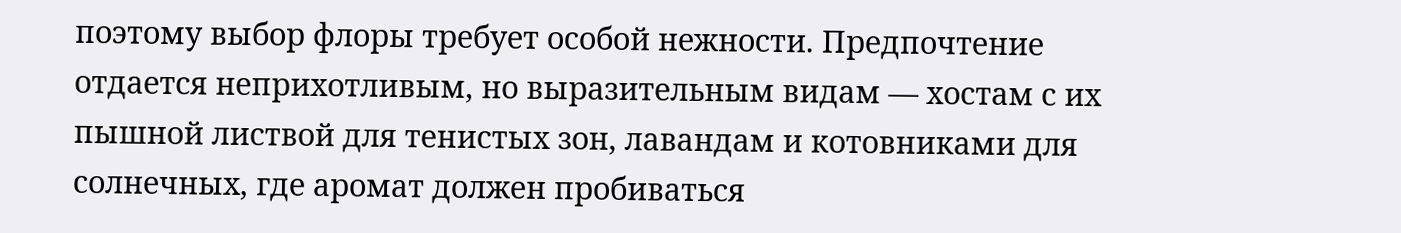поэтому выбор флоры требует особой нежности. Предпочтение отдается неприхотливым, но выразительным видам — хостам с их пышной листвой для тенистых зон, лавандам и котовниками для солнечных, где аромат должен пробиваться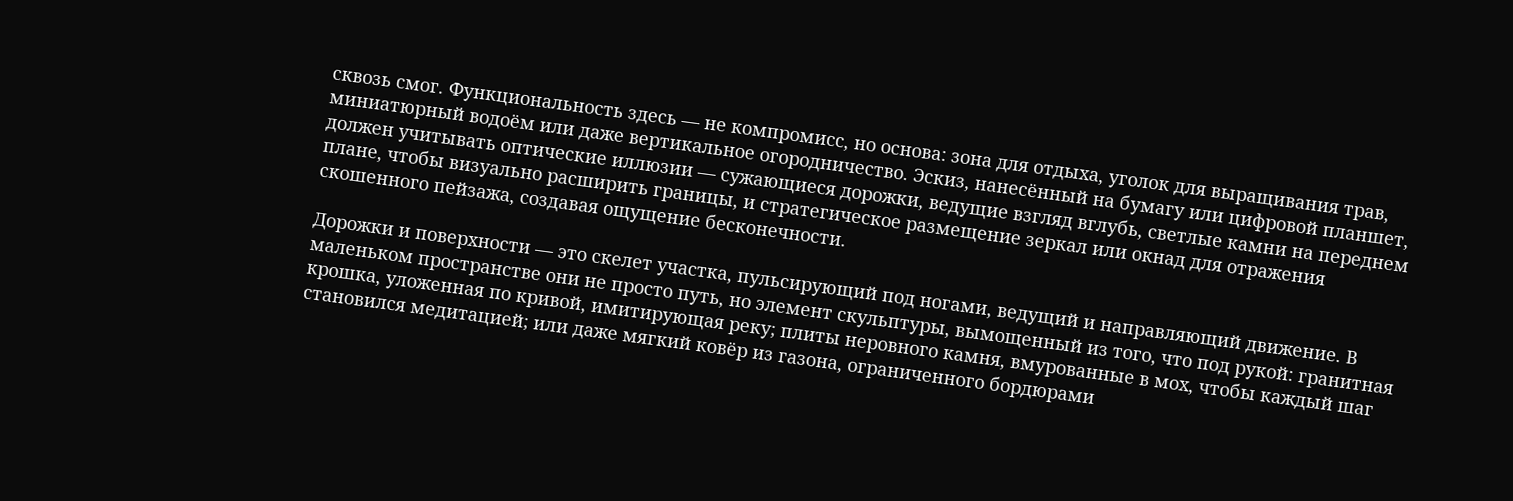сквозь смог. Функциональность здесь — не компромисс, но основа: зона для отдыха, уголок для выращивания трав, миниатюрный водоём или даже вертикальное огородничество. Эскиз, нанесённый на бумагу или цифровой планшет, должен учитывать оптические иллюзии — сужающиеся дорожки, ведущие взгляд вглубь, светлые камни на переднем плане, чтобы визуально расширить границы, и стратегическое размещение зеркал или окнад для отражения скошенного пейзажа, создавая ощущение бесконечности.

Дорожки и поверхности — это скелет участка, пульсирующий под ногами, ведущий и направляющий движение. В маленьком пространстве они не просто путь, но элемент скульптуры, вымощенный из того, что под рукой: гранитная крошка, уложенная по кривой, имитирующая реку; плиты неровного камня, вмурованные в мох, чтобы каждый шаг становился медитацией; или даже мягкий ковёр из газона, ограниченного бордюрами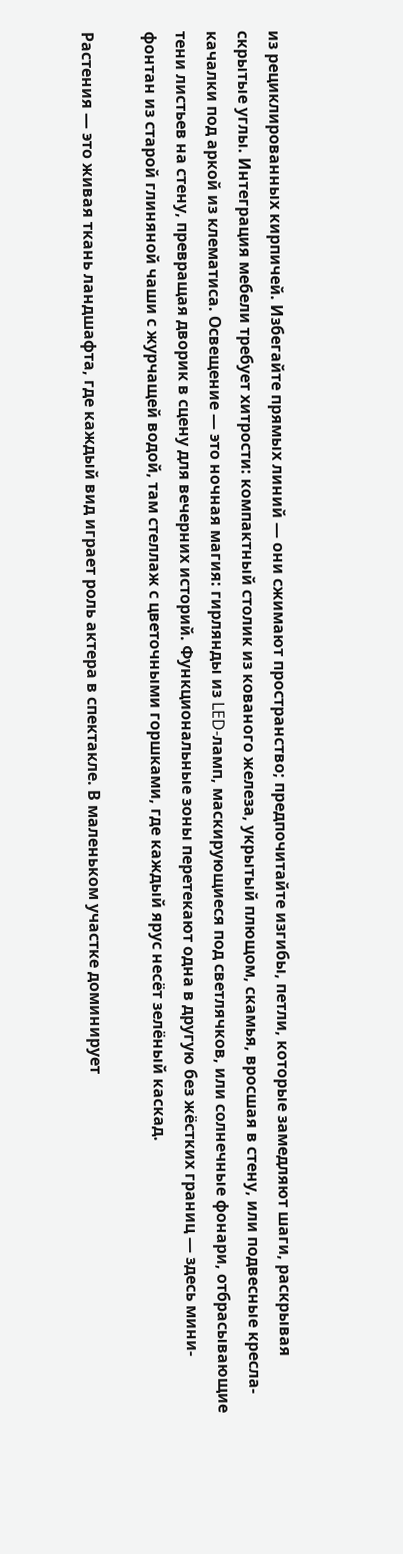из рециклированных кирпичей. Избегайте прямых линий — они сжимают пространство; предпочитайте изгибы, петли, которые замедляют шаги, раскрывая скрытые углы. Интеграция мебели требует хитрости: компактный столик из кованого железа, укрытый плющом, скамья, вросшая в стену, или подвесные кресла-качалки под аркой из клематиса. Освещение — это ночная магия: гирлянды из LED-ламп, маскирующиеся под светлячков, или солнечные фонари, отбрасывающие тени листьев на стену, превращая дворик в сцену для вечерних историй. Функциональные зоны перетекают одна в другую без жёстких границ — здесь мини-фонтан из старой глиняной чаши с журчащей водой, там стеллаж с цветочными горшками, где каждый ярус несёт зелёный каскад.

Растения — это живая ткань ландшафта, где каждый вид играет роль актера в спектакле. В маленьком участке доминирует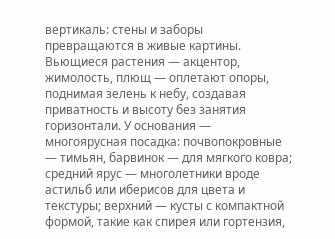вертикаль: стены и заборы превращаются в живые картины. Вьющиеся растения — акцентор, жимолость, плющ — оплетают опоры, поднимая зелень к небу, создавая приватность и высоту без занятия горизонтали. У основания — многоярусная посадка: почвопокровные — тимьян, барвинок — для мягкого ковра; средний ярус — многолетники вроде астильб или иберисов для цвета и текстуры; верхний — кусты с компактной формой, такие как спирея или гортензия,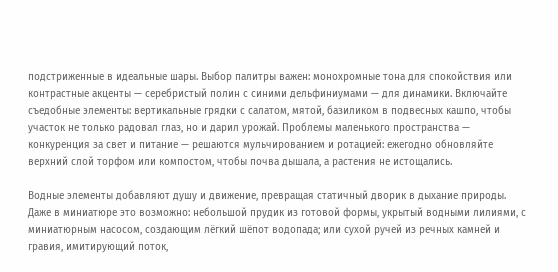подстриженные в идеальные шары. Выбор палитры важен: монохромные тона для спокойствия или контрастные акценты — серебристый полин с синими дельфиниумами — для динамики. Включайте съедобные элементы: вертикальные грядки с салатом, мятой, базиликом в подвесных кашпо, чтобы участок не только радовал глаз, но и дарил урожай. Проблемы маленького пространства — конкуренция за свет и питание — решаются мульчированием и ротацией: ежегодно обновляйте верхний слой торфом или компостом, чтобы почва дышала, а растения не истощались.

Водные элементы добавляют душу и движение, превращая статичный дворик в дыхание природы. Даже в миниатюре это возможно: небольшой прудик из готовой формы, укрытый водными лилиями, с миниатюрным насосом, создающим лёгкий шёпот водопада; или сухой ручей из речных камней и гравия, имитирующий поток,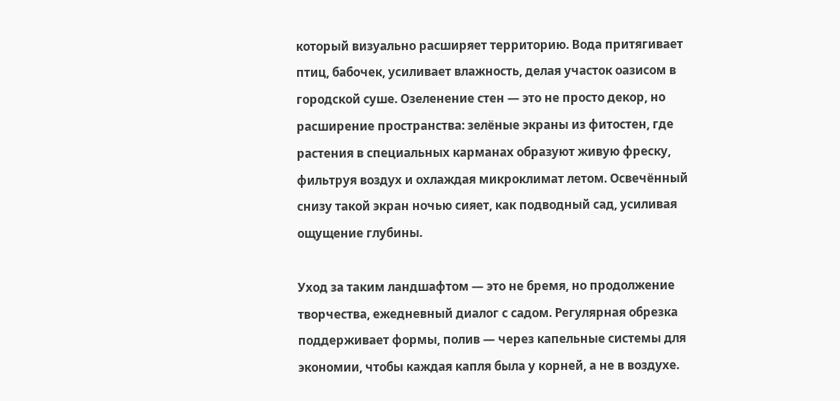который визуально расширяет территорию. Вода притягивает птиц, бабочек, усиливает влажность, делая участок оазисом в городской суше. Озеленение стен — это не просто декор, но расширение пространства: зелёные экраны из фитостен, где растения в специальных карманах образуют живую фреску, фильтруя воздух и охлаждая микроклимат летом. Освечённый снизу такой экран ночью сияет, как подводный сад, усиливая ощущение глубины.

Уход за таким ландшафтом — это не бремя, но продолжение творчества, ежедневный диалог с садом. Регулярная обрезка поддерживает формы, полив — через капельные системы для экономии, чтобы каждая капля была у корней, а не в воздухе.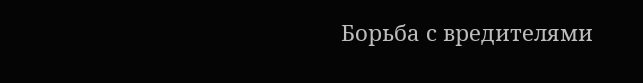Борьба с вредителями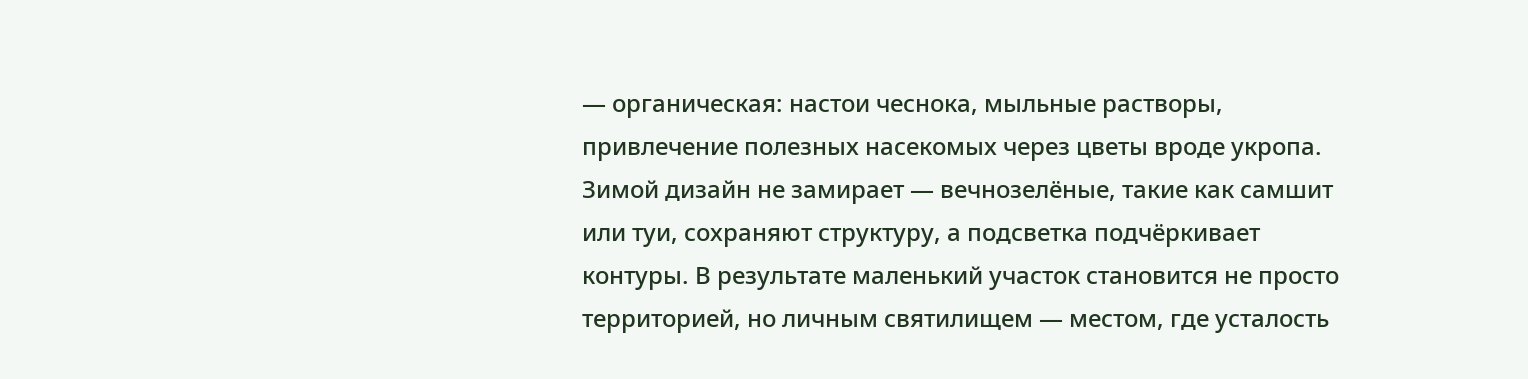— органическая: настои чеснока, мыльные растворы, привлечение полезных насекомых через цветы вроде укропа. Зимой дизайн не замирает — вечнозелёные, такие как самшит или туи, сохраняют структуру, а подсветка подчёркивает контуры. В результате маленький участок становится не просто территорией, но личным святилищем — местом, где усталость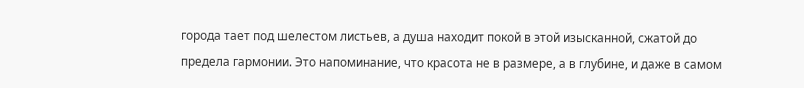города тает под шелестом листьев, а душа находит покой в этой изысканной, сжатой до предела гармонии. Это напоминание, что красота не в размере, а в глубине, и даже в самом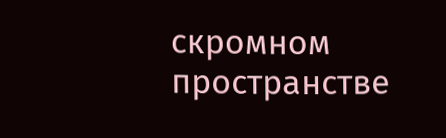скромном пространстве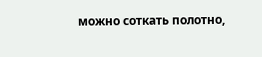можно соткать полотно,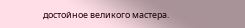достойное великого мастера.